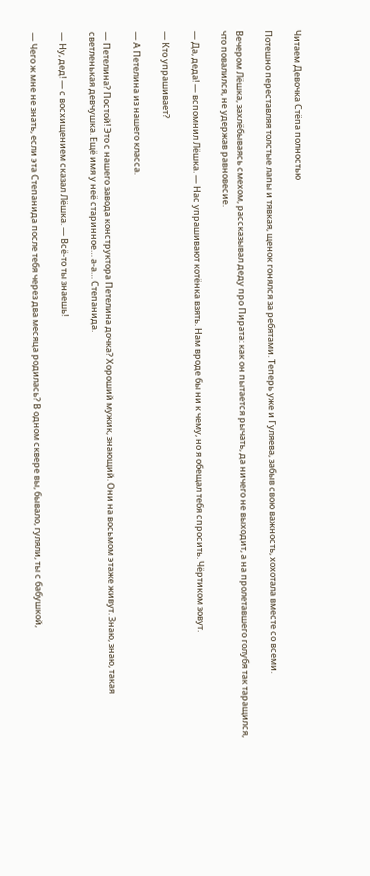Читаем Девочка Стёпа полностью

Потешно переставляя толстые лапы и тявкая, щенок гонялся за ребятами. Теперь уже и Гуляева, забыв свою важность, хохотала вместе со всеми.

Вечером Лёшка, захлёбываясь смехом, рассказывал деду про Пирата: как он пытается рычать, да ничего не выходит, а на пролетавшего голубя так таращился, что повалился, не удержав равновесие.

— Да, деда! — вспомнил Лёшка. — Нас упрашивают котёнка взять. Нам вроде бы ни к чему, но я обещал тебя спросить. Чёртиком зовут.

— Кто упрашивает?

— А Петелина из нашего класса.

— Петелина? Постой! Это с нашего завода конструктора Петелина дочка? Хороший мужик, знающий. Они на восьмом этаже живут. Знаю, знаю, такая светленькая девчушка. Ещё имя у неё старинное… а-а… Степанида.

— Ну, дед! — с восхищением сказал Лёшка. — Всё-то ты знаешь!

— Чего ж мне не знать, если эта Степанида после тебя через два месяца родилась? В одном сквере вы, бывало, гуляли, ты с бабушкой,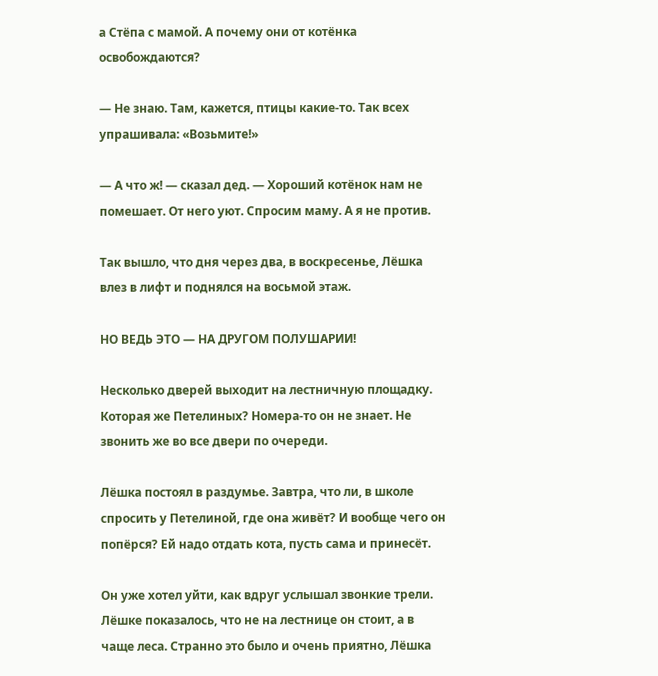а Стёпа с мамой. А почему они от котёнка освобождаются?

— Не знаю. Там, кажется, птицы какие-то. Так всех упрашивала: «Возьмите!»

— А что ж! — сказал дед. — Хороший котёнок нам не помешает. От него уют. Спросим маму. А я не против.

Так вышло, что дня через два, в воскресенье, Лёшка влез в лифт и поднялся на восьмой этаж.

НО ВЕДЬ ЭТО — НА ДРУГОМ ПОЛУШАРИИ!

Несколько дверей выходит на лестничную площадку. Которая же Петелиных? Номера-то он не знает. Не звонить же во все двери по очереди.

Лёшка постоял в раздумье. Завтра, что ли, в школе спросить у Петелиной, где она живёт? И вообще чего он попёрся? Ей надо отдать кота, пусть сама и принесёт.

Он уже хотел уйти, как вдруг услышал звонкие трели. Лёшке показалось, что не на лестнице он стоит, а в чаще леса. Странно это было и очень приятно, Лёшка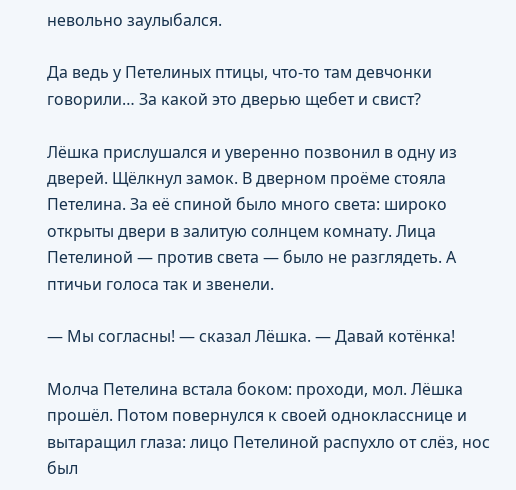невольно заулыбался.

Да ведь у Петелиных птицы, что-то там девчонки говорили… За какой это дверью щебет и свист?

Лёшка прислушался и уверенно позвонил в одну из дверей. Щёлкнул замок. В дверном проёме стояла Петелина. За её спиной было много света: широко открыты двери в залитую солнцем комнату. Лица Петелиной — против света — было не разглядеть. А птичьи голоса так и звенели.

— Мы согласны! — сказал Лёшка. — Давай котёнка!

Молча Петелина встала боком: проходи, мол. Лёшка прошёл. Потом повернулся к своей однокласснице и вытаращил глаза: лицо Петелиной распухло от слёз, нос был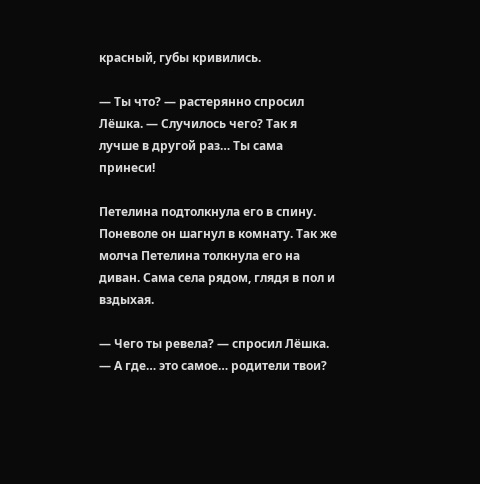красный, губы кривились.

— Ты что? — растерянно спросил Лёшка. — Случилось чего? Так я лучше в другой раз… Ты сама принеси!

Петелина подтолкнула его в спину. Поневоле он шагнул в комнату. Так же молча Петелина толкнула его на диван. Сама села рядом, глядя в пол и вздыхая.

— Чего ты ревела? — спросил Лёшка. — А где… это самое… родители твои?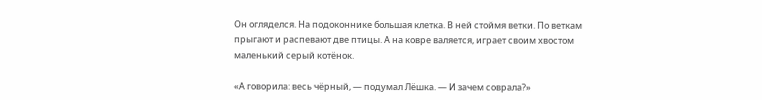Он огляделся. На подоконнике большая клетка. В ней стоймя ветки. По веткам прыгают и распевают две птицы. А на ковре валяется, играет своим хвостом маленький серый котёнок.

«А говорила: весь чёрный, — подумал Лёшка. — И зачем соврала?»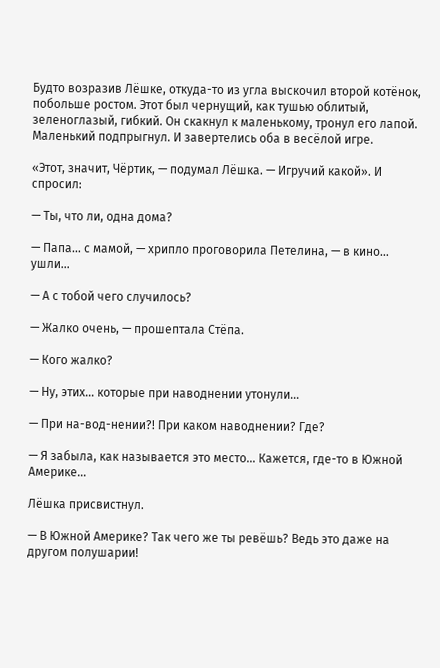Будто возразив Лёшке, откуда-то из угла выскочил второй котёнок, побольше ростом. Этот был чернущий, как тушью облитый, зеленоглазый, гибкий. Он скакнул к маленькому, тронул его лапой. Маленький подпрыгнул. И завертелись оба в весёлой игре.

«Этот, значит, Чёртик, — подумал Лёшка. — Игручий какой». И спросил:

— Ты, что ли, одна дома?

— Папа… с мамой, — хрипло проговорила Петелина, — в кино… ушли…

— А с тобой чего случилось?

— Жалко очень, — прошептала Стёпа.

— Кого жалко?

— Ну, этих… которые при наводнении утонули…

— При на-вод-нении?! При каком наводнении? Где?

— Я забыла, как называется это место… Кажется, где-то в Южной Америке…

Лёшка присвистнул.

— В Южной Америке? Так чего же ты ревёшь? Ведь это даже на другом полушарии!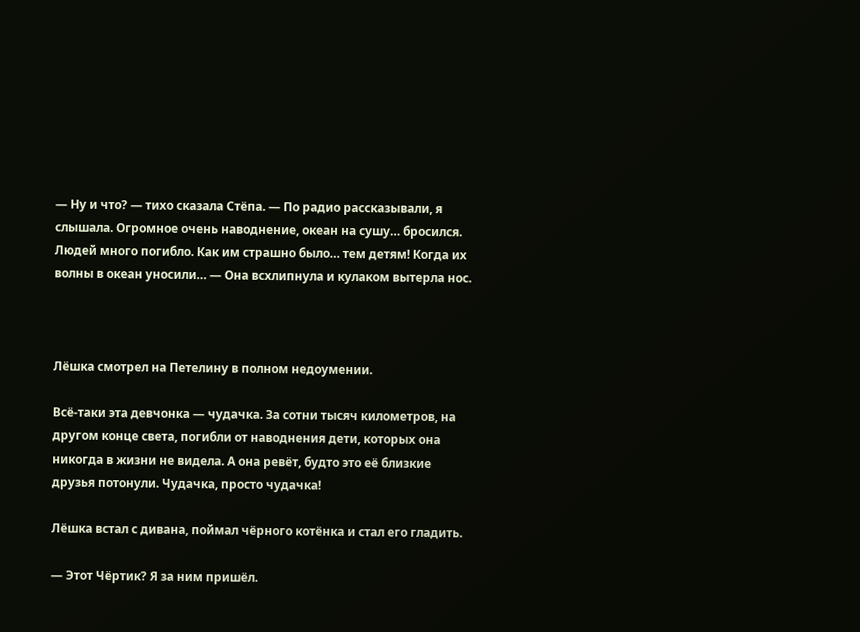— Ну и что? — тихо сказала Стёпа. — По радио рассказывали, я слышала. Огромное очень наводнение, океан на сушу… бросился. Людей много погибло. Как им страшно было… тем детям! Когда их волны в океан уносили… — Она всхлипнула и кулаком вытерла нос.



Лёшка смотрел на Петелину в полном недоумении.

Всё-таки эта девчонка — чудачка. За сотни тысяч километров, на другом конце света, погибли от наводнения дети, которых она никогда в жизни не видела. А она ревёт, будто это её близкие друзья потонули. Чудачка, просто чудачка!

Лёшка встал с дивана, поймал чёрного котёнка и стал его гладить.

— Этот Чёртик? Я за ним пришёл.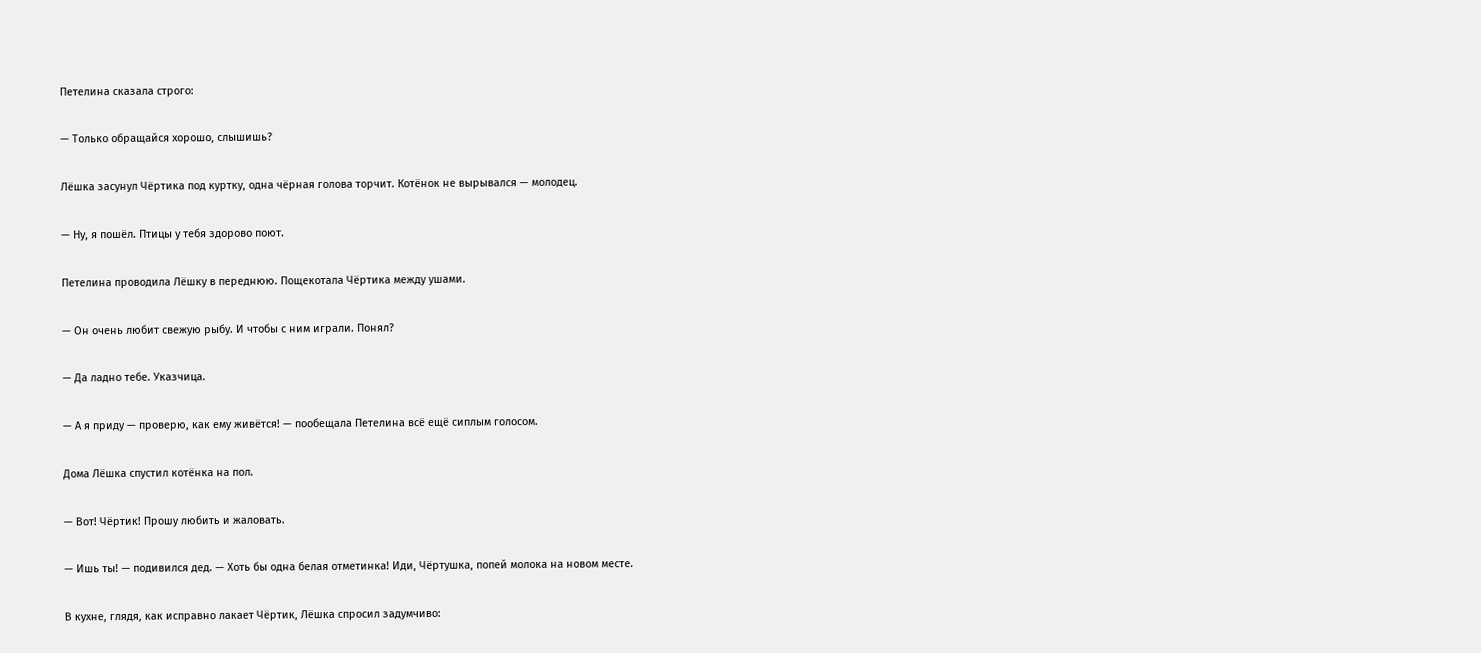Петелина сказала строго:

— Только обращайся хорошо, слышишь?

Лёшка засунул Чёртика под куртку, одна чёрная голова торчит. Котёнок не вырывался — молодец.

— Ну, я пошёл. Птицы у тебя здорово поют.

Петелина проводила Лёшку в переднюю. Пощекотала Чёртика между ушами.

— Он очень любит свежую рыбу. И чтобы с ним играли. Понял?

— Да ладно тебе. Указчица.

— А я приду — проверю, как ему живётся! — пообещала Петелина всё ещё сиплым голосом.

Дома Лёшка спустил котёнка на пол.

— Вот! Чёртик! Прошу любить и жаловать.

— Ишь ты! — подивился дед. — Хоть бы одна белая отметинка! Иди, Чёртушка, попей молока на новом месте.

В кухне, глядя, как исправно лакает Чёртик, Лёшка спросил задумчиво: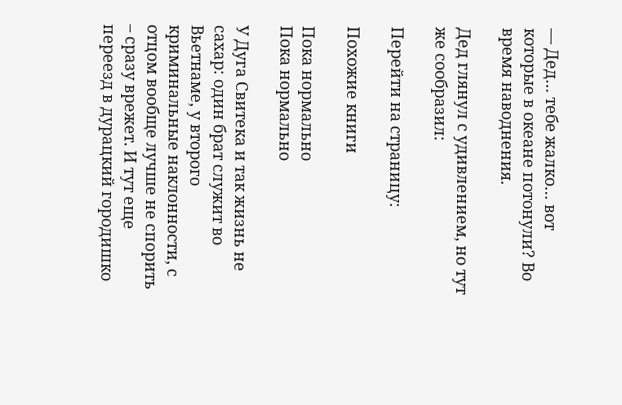— Дед… тебе жалко… вот которые в океане потонули? Во время наводнения.

Дед глянул с удивлением, но тут же сообразил:

Перейти на страницу:

Похожие книги

Пока нормально
Пока нормально

У Дуга Свитека и так жизнь не сахар: один брат служит во Вьетнаме, у второго криминальные наклонности, с отцом вообще лучше не спорить – сразу врежет. И тут еще переезд в дурацкий городишко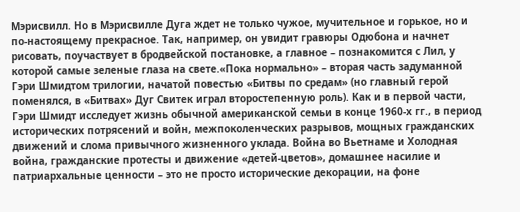Мэрисвилл. Но в Мэрисвилле Дуга ждет не только чужое, мучительное и горькое, но и по-настоящему прекрасное. Так, например, он увидит гравюры Одюбона и начнет рисовать, поучаствует в бродвейской постановке, а главное – познакомится с Лил, у которой самые зеленые глаза на свете.«Пока нормально» – вторая часть задуманной Гэри Шмидтом трилогии, начатой повестью «Битвы по средам» (но главный герой поменялся, в «Битвах» Дуг Свитек играл второстепенную роль). Как и в первой части, Гэри Шмидт исследует жизнь обычной американской семьи в конце 1960-х гг., в период исторических потрясений и войн, межпоколенческих разрывов, мощных гражданских движений и слома привычного жизненного уклада. Война во Вьетнаме и Холодная война, гражданские протесты и движение «детей-цветов», домашнее насилие и патриархальные ценности – это не просто исторические декорации, на фоне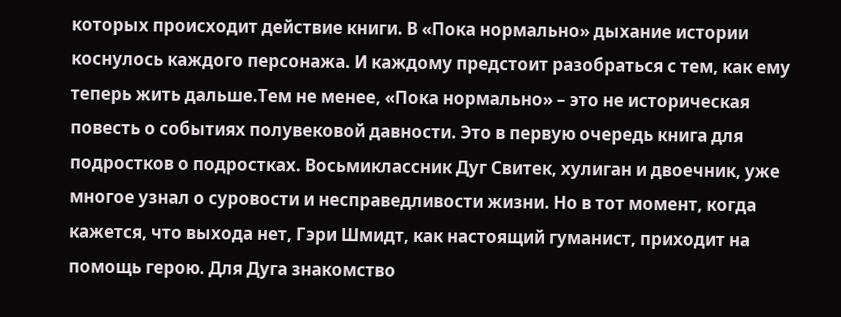которых происходит действие книги. В «Пока нормально» дыхание истории коснулось каждого персонажа. И каждому предстоит разобраться с тем, как ему теперь жить дальше.Тем не менее, «Пока нормально» – это не историческая повесть о событиях полувековой давности. Это в первую очередь книга для подростков о подростках. Восьмиклассник Дуг Свитек, хулиган и двоечник, уже многое узнал о суровости и несправедливости жизни. Но в тот момент, когда кажется, что выхода нет, Гэри Шмидт, как настоящий гуманист, приходит на помощь герою. Для Дуга знакомство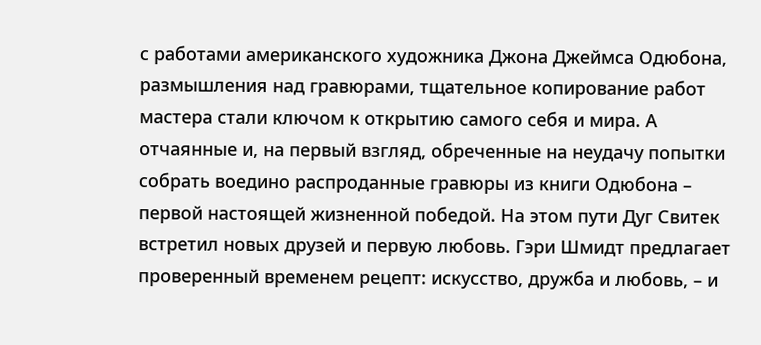с работами американского художника Джона Джеймса Одюбона, размышления над гравюрами, тщательное копирование работ мастера стали ключом к открытию самого себя и мира. А отчаянные и, на первый взгляд, обреченные на неудачу попытки собрать воедино распроданные гравюры из книги Одюбона – первой настоящей жизненной победой. На этом пути Дуг Свитек встретил новых друзей и первую любовь. Гэри Шмидт предлагает проверенный временем рецепт: искусство, дружба и любовь, – и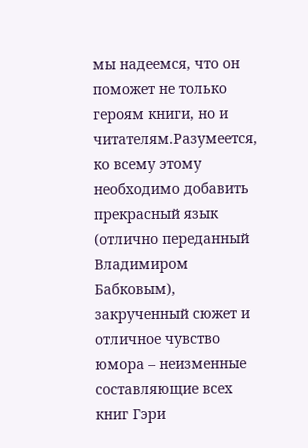мы надеемся, что он поможет не только героям книги, но и читателям.Разумеется, ко всему этому необходимо добавить прекрасный язык (отлично переданный Владимиром Бабковым), закрученный сюжет и отличное чувство юмора – неизменные составляющие всех книг Гэри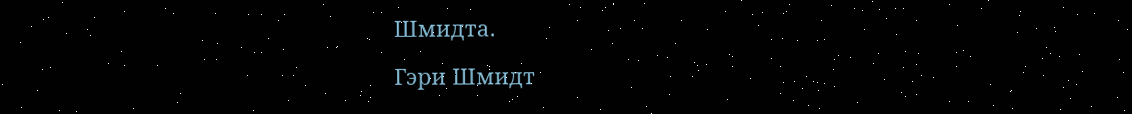Шмидта.

Гэри Шмидт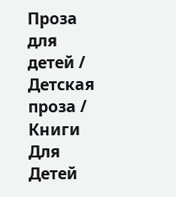Проза для детей / Детская проза / Книги Для Детей